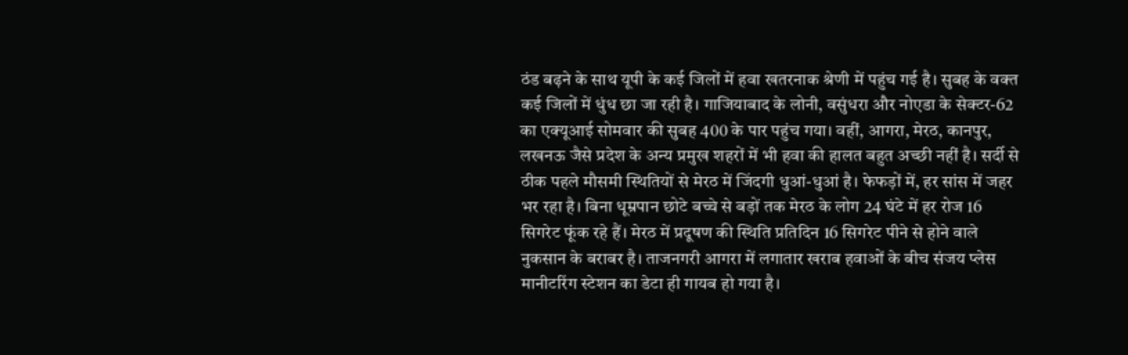ठंड बढ़ने के साथ यूपी के कई जिलों में हवा खतरनाक श्रेणी में पहुंच गई है। सुबह के वक्त कई जिलों में धुंध छा जा रही है। गाजियाबाद के लोनी, वसुंधरा और नोएडा के सेक्टर-62 का एक्यूआई सोमवार की सुबह 400 के पार पहुंच गया। वहीं, आगरा, मेरठ, कानपुर, लखनऊ जैसे प्रदेश के अन्य प्रमुख शहरों में भी हवा की हालत बहुत अच्छी नहीं है। सर्दी से ठीक पहले मौसमी स्थितियों से मेरठ में जिंदगी धुआं-धुआं है। फेफड़ों में, हर सांस में जहर भर रहा है। बिना धूम्रपान छोटे बच्चे से बड़ों तक मेरठ के लोग 24 घंटे में हर रोज 16 सिगरेट फूंक रहे हैं। मेरठ में प्रदूषण की स्थिति प्रतिदिन 16 सिगरेट पीने से होने वाले नुकसान के बराबर है। ताजनगरी आगरा में लगातार खराब हवाओं के बीच संजय प्लेस मानीटरिंग स्टेशन का डेटा ही गायब हो गया है।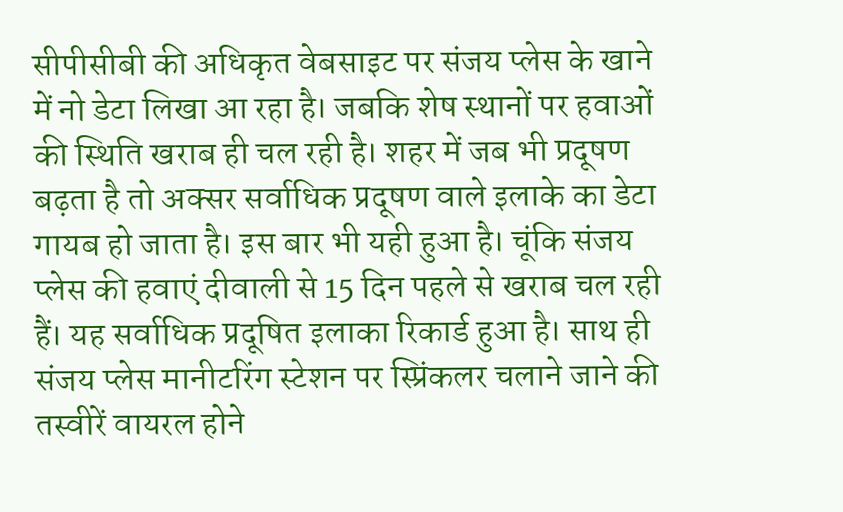सीपीसीबी की अधिकृत वेबसाइट पर संजय प्लेस के खाने में नो डेटा लिखा आ रहा है। जबकि शेष स्थानों पर हवाओं की स्थिति खराब ही चल रही है। शहर में जब भी प्रदूषण बढ़ता है तो अक्सर सर्वाधिक प्रदूषण वाले इलाके का डेटा गायब हो जाता है। इस बार भी यही हुआ है। चूंकि संजय प्लेस की हवाएं दीवाली से 15 दिन पहले से खराब चल रही हैं। यह सर्वाधिक प्रदूषित इलाका रिकार्ड हुआ है। साथ ही संजय प्लेस मानीटरिंग स्टेशन पर स्प्रिंकलर चलाने जाने की तस्वीरें वायरल होने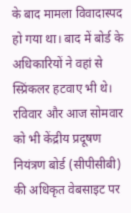के बाद मामला विवादास्पद हो गया था। बाद में बोर्ड के अधिकारियों ने वहां से स्प्रिंकलर हटवाए भी थे।
रविवार और आज सोमवार को भी केंद्रीय प्रदूषण नियंत्रण बोर्ड (सीपीसीबी) की अधिकृत वेबसाइट पर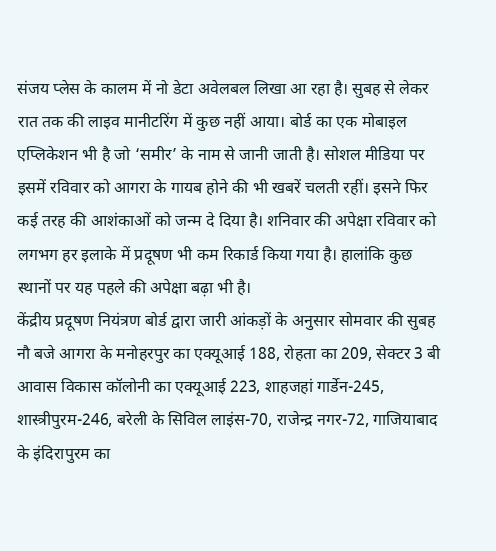संजय प्लेस के कालम में नो डेटा अवेलबल लिखा आ रहा है। सुबह से लेकर रात तक की लाइव मानीटरिंग में कुछ नहीं आया। बोर्ड का एक मोबाइल एप्लिकेशन भी है जो ‘समीर’ के नाम से जानी जाती है। सोशल मीडिया पर इसमें रविवार को आगरा के गायब होने की भी खबरें चलती रहीं। इसने फिर कई तरह की आशंकाओं को जन्म दे दिया है। शनिवार की अपेक्षा रविवार को लगभग हर इलाके में प्रदूषण भी कम रिकार्ड किया गया है। हालांकि कुछ स्थानों पर यह पहले की अपेक्षा बढ़ा भी है।
केंद्रीय प्रदूषण नियंत्रण बोर्ड द्वारा जारी आंकड़ों के अनुसार सोमवार की सुबह नौ बजे आगरा के मनोहरपुर का एक्यूआई 188, रोहता का 209, सेक्टर 3 बी आवास विकास कॉलोनी का एक्यूआई 223, शाहजहां गार्डेन-245, शास्त्रीपुरम-246, बरेली के सिविल लाइंस-70, राजेन्द्र नगर-72, गाजियाबाद के इंदिरापुरम का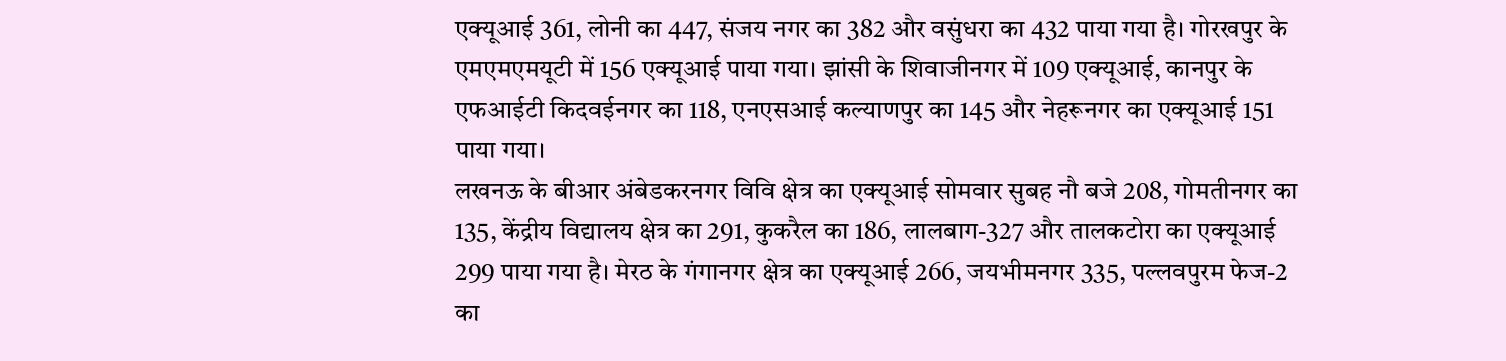एक्यूआई 361, लोनी का 447, संजय नगर का 382 और वसुंधरा का 432 पाया गया है। गोरखपुर के एमएमएमयूटी में 156 एक्यूआई पाया गया। झांसी के शिवाजीनगर में 109 एक्यूआई, कानपुर के एफआईटी किदवईनगर का 118, एनएसआई कल्याणपुर का 145 और नेहरूनगर का एक्यूआई 151 पाया गया।
लखनऊ के बीआर अंबेडकरनगर विवि क्षेत्र का एक्यूआई सोमवार सुबह नौ बजे 208, गोमतीनगर का 135, केंद्रीय विद्यालय क्षेत्र का 291, कुकरैल का 186, लालबाग-327 और तालकटोरा का एक्यूआई 299 पाया गया है। मेरठ के गंगानगर क्षेत्र का एक्यूआई 266, जयभीमनगर 335, पल्लवपुरम फेज-2 का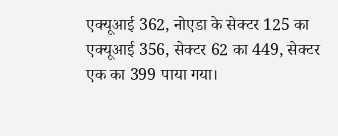एक्यूआई 362, नोएडा के सेक्टर 125 का एक्यूआई 356, सेक्टर 62 का 449, सेक्टर एक का 399 पाया गया।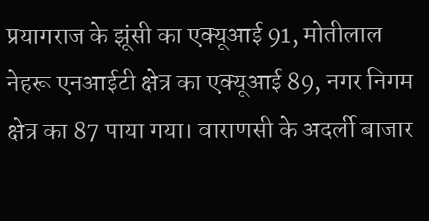प्रयागराज के झूंसी का एक्यूआई 91, मोतीलाल नेहरू एनआईटी क्षेत्र का एक्यूआई 89, नगर निगम क्षेत्र का 87 पाया गया। वाराणसी के अदर्ली बाजार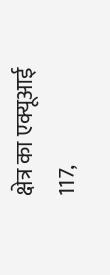क्षेत्र का एक्यूआई 117,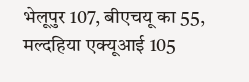भेलूपुर 107, बीएचयू का 55, मल्दहिया एक्यूआई 105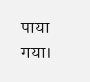पाया गया।